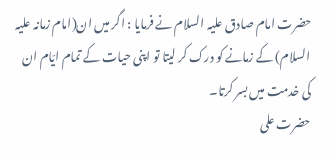حضرت امام صادق علیہ السلام نے فرمایا : اگر میں ان(امام زمانہ علیہ السلام) کے زمانے کو درک کر لیتا تو اپنی حیات کے تمام ایّام ان کی خدمت میں بسر کرتا۔
حضرت علی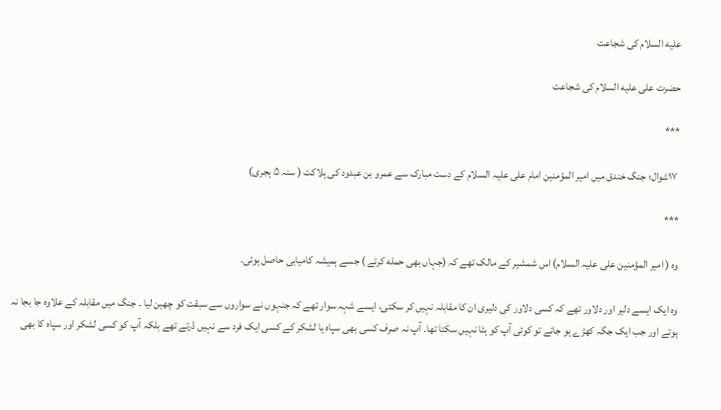عليه السلام کی شجاعت

حضرت علی عليه السلام کی شجاعت

***

 ۱۷شوال؛ جنگ خندق میں امیر المؤمنین امام علی علیہ السلام کے دست مبارک سے عمرو بن عبدود کی ہلاکت ( سنہ ۵ ہجری)

***

وہ ( امیر المؤمنین علی علیہ السلام) اس شمشير کے مالک تھے کہ (جہاں بھی حمله کرتے ) جسے ہمیشہ کامیابی حاصل ہوئی۔

وہ ایک ایسے دلیر اور دلاور تھے کہ کسی دلاور کی دلیری ان کا مقابلہ نہیں کر سکتی، ایسے شہہ سوار تھے کہ جنہوں نے سواروں سے سبقت کو چھین لیا ۔ جنگ میں مقابلہ کے علاوہ جا بجا نہ ہوتے اور جب ایک جگہ کھڑے ہو جاتے تو کوئی آپ کو ہٹا نہیں سکتا تھا۔ آپ نہ صرف کسی بھی سپاہ یا لشکر کے کسی ایک فرد سے نہیں ڈرتے تھے بلکہ آپ کو کسی لشکر اور سپاہ کا بھی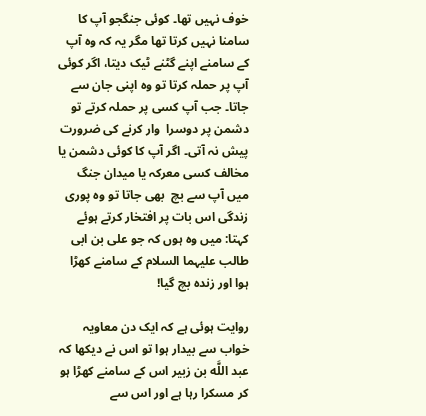خوف نہیں تھا۔ کوئی جنگجو آپ کا سامنا نہیں کرتا تھا مگر یہ کہ وہ آپ کے سامنے اپنے گٹنے ٹیک دیتا، اگر کوئی آپ پر حملہ کرتا تو وہ اپنی جان سے جاتا۔ جب آپ کسی پر حملہ کرتے تو دشمن پر دوسرا  وار کرنے کی ضرورت پیش نہ آتی۔ اگر آپ کا کوئی دشمن یا مخالف کسی معرکہ یا میدان جنگ میں آپ سے بچ  بھی جاتا تو وہ پوری زندگی اس بات پر افتخار کرتے ہوئے کہتا: میں وہ ہوں کہ جو علی بن ابى طالب عليہما السلام کے سامنے کھڑا ہوا اور زندہ بچ گیا!

روايت ہوئی ہے کہ ایک دن معاویہ خواب سے بیدار ہوا تو اس نے دیکھا کہ عبد اللَّه بن زبير اس کے سامنے کھڑا ہو کر مسکرا رہا ہے اور اس سے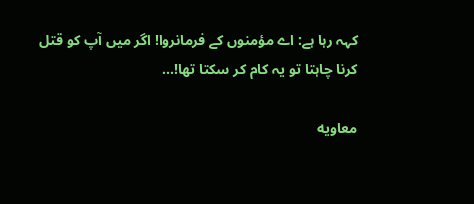کہہ رہا ہے: اے مؤمنوں کے فرمانروا! اگر میں آپ کو قتل کرنا چاہتا تو یہ کام کر سکتا تھا!...

معاويه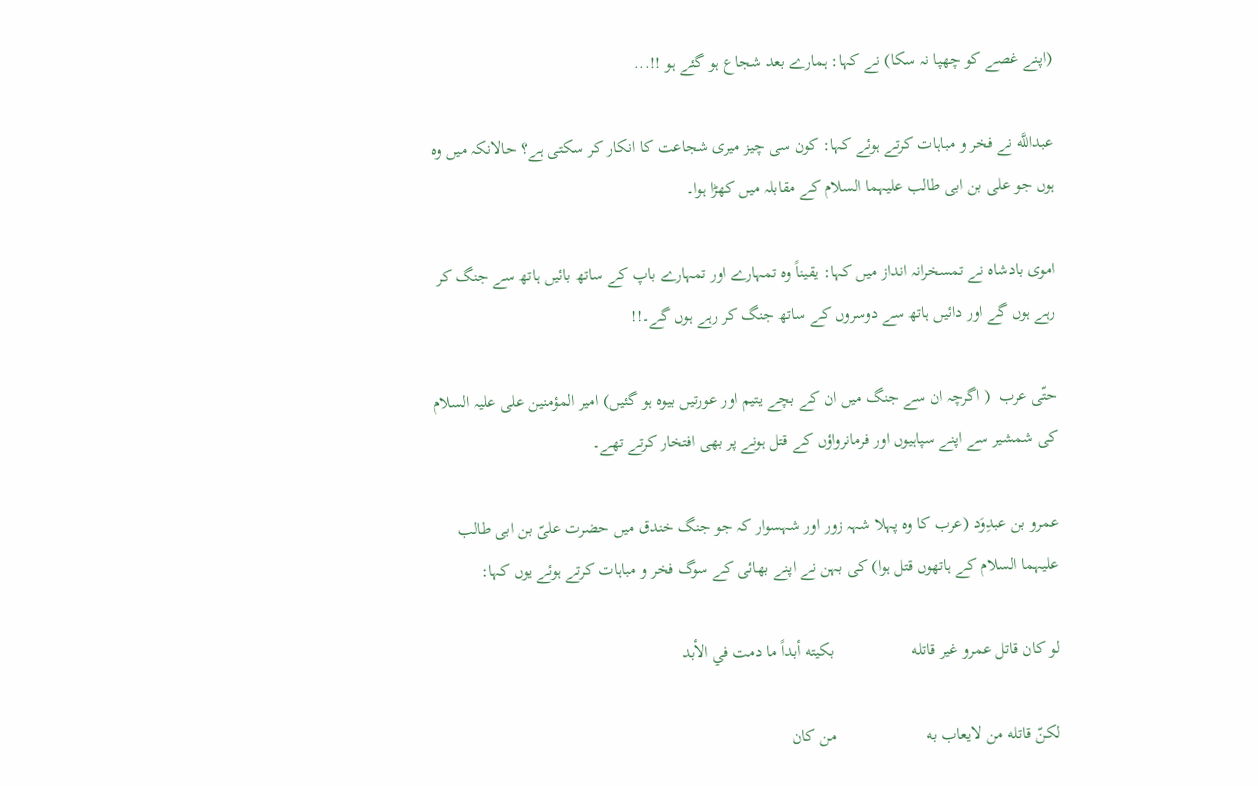(اپنے غصے کو چھپا نہ سکا) نے کہا: ہمارے بعد شجاع ہو گئے ہو !!...

عبداللَّه نے فخر و مباہات کرتے ہوئے کہا: کون سی چیز میری شجاعت کا انکار کر سکتی ہے؟ حالانکہ میں وہ ہوں جو على بن ابى طالب عليہما السلام کے مقابلہ میں کھڑا ہوا۔

اموی بادشاہ نے تمسخرانہ انداز میں کہا: یقیناً وہ تمہارے اور تمہارے باپ کے ساتھ بائیں ہاتھ سے جنگ کر رہے ہوں گے اور دائیں ہاتھ سے دوسروں کے ساتھ جنگ کر رہے ہوں گے۔!!

حتّى عرب  ( اگرچہ ان سے جنگ میں ان کے بچے یتیم اور عورتیں بیوہ ہو گئیں) امیر المؤمنین علی علیہ السلام کی شمشیر سے اپنے سپاہیوں اور فرمانرواؤں کے قتل ہونے پر بھی افتخار کرتے تھے۔

عمرو بن عبدِوَد (عرب کا وہ پہلا شہہ زور اور شہسوار کہ جو جنگ خندق میں حضرت علىّ بن ابى طالب عليہما السلام کے ہاتھوں قتل ہوا) کی بہن نے اپنے بھائی کے سوگ فخر و مباہات کرتے ہوئے یوں کہا:

لو كان قاتل عمرو غير قاتله                  بكيته أبداً ما دمت في الأبد

لكنّ قاتله من لايعاب به                     من كان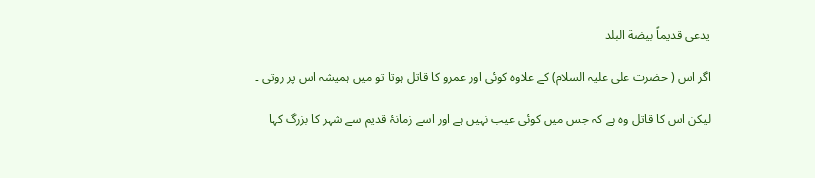يدعى قديماً بيضة البلد

اگر اس ( حضرت علی علیہ السلام) کے علاوہ کوئی اور عمرو کا قاتل ہوتا تو میں ہمیشہ اس پر روتی ۔

لیکن اس کا قاتل وہ ہے کہ جس میں کوئی عیب نہیں ہے اور اسے زمانۂ قدیم سے شہر کا بزرگ کہا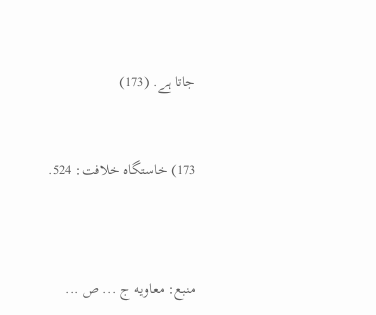جاتا ہے. (173)


173) خاستگاه خلافت: 524.



منبع: معاویه ج ... ص ...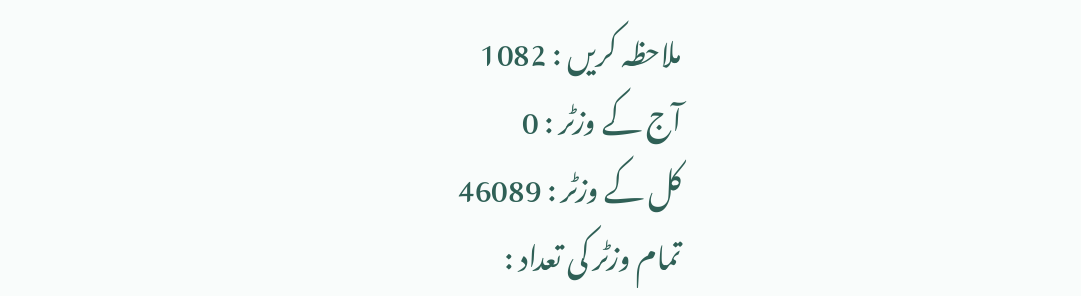ملاحظہ کریں : 1082
آج کے وزٹر : 0
کل کے وزٹر : 46089
تمام وزٹر کی تعداد :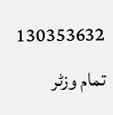130353632
تمام وزٹر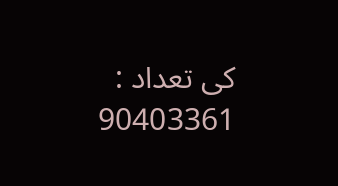کی تعداد : 90403361